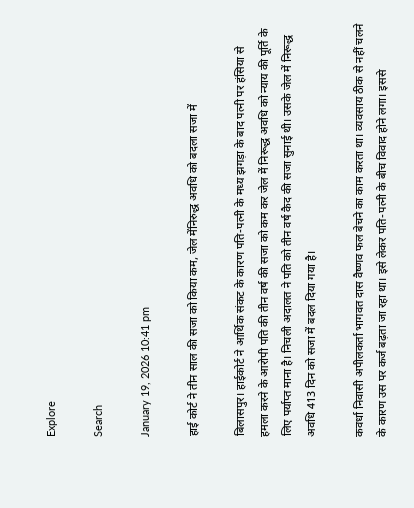Explore

Search

January 19, 2026 10:41 pm

हाई कोर्ट ने तीन साल की सजा को किया कम, जेल मेंनिरुद्ध अवधि को बदला सजा में

बिलासपुर। हाईकोर्ट ने आर्थिक संकट के कारण पति-पत्नी के मध्य झगड़ा के बाद पत्नी पर हंसिया से हमला करने के आरोपी पति की तीन वर्ष की सजा को कम कर जेल में निरूद्ध अवधि को न्याय की पूर्ति के लिए पर्याप्त माना है। निचली अदालत ने पति को तीन वर्ष कैद की सजा सुनाई थी। उसके जेल में निरूद्ध अवधि 413 दिन को सजा में बदल दिया गया है।

कवर्धा निवासी अपीलकर्ता भागवत दास वैष्णव फल बेचने का काम करता था। व्यवसाय ठीक से नहीं चलने के कारण उस पर कर्ज बढ़ता जा रहा था। इसे लेकर पति-पत्नी के बीच विवाद होने लगा। इससे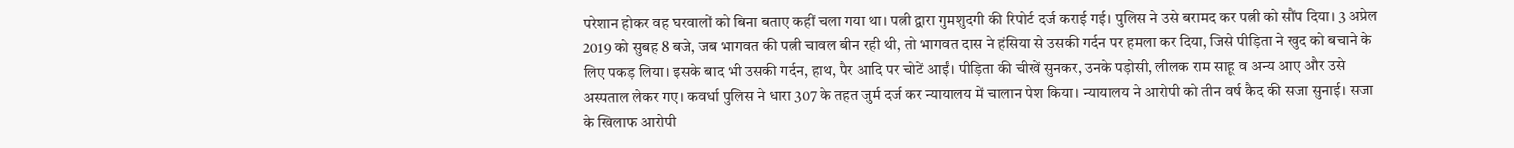परेशान होकर वह घरवालों को बिना बताए कहीं चला गया था। पत्नी द्वारा गुमशुदगी की रिपोर्ट दर्ज कराई गई। पुलिस ने उसे बरामद कर पत्नी को सौंप दिया। 3 अप्रेल 2019 को सुबह 8 बजे, जब भागवत की पत्नी चावल बीन रही थी, तो भागवत दास ने हंसिया से उसकी गर्दन पर हमला कर दिया, जिसे पीड़िता ने खुद को बचाने के लिए पकड़ लिया। इसके बाद भी उसकी गर्दन, हाथ, पैर आदि पर चोटें आईं। पीड़िता की चीखें सुनकर, उनके पड़ोसी, लीलक राम साहू व अन्य आए और उसे अस्पताल लेकर गए। कवर्धा पुलिस ने धारा 307 के तहत जुर्म दर्ज कर न्यायालय में चालान पेश किया। न्यायालय ने आरोपी को तीन वर्ष कैद की सजा सुनाई। सजा के खिलाफ आरोपी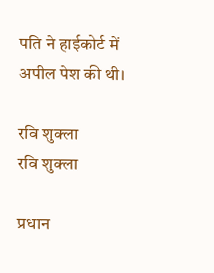पति ने हाईकोर्ट में अपील पेश की थी।

रवि शुक्ला
रवि शुक्ला

प्रधान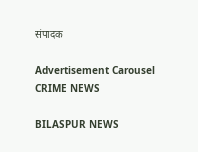संपादक

Advertisement Carousel
CRIME NEWS

BILASPUR NEWS